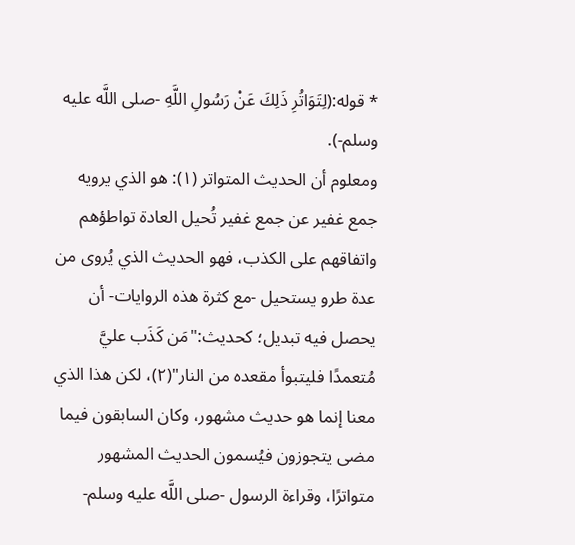* قوله:(لِتَوَاتُرِ ذَلِكَ عَنْ رَسُولِ اللَّهِ -صلى اللَّه عليه وسلم-).
ومعلوم أن الحديث المتواتر (١): هو الذي يرويه جمع غفير عن جمع غفير تُحيل العادة تواطؤهم واتفاقهم على الكذب، فهو الحديث الذي يُروى من عدة طرو يستحيل -مع كثرة هذه الروايات- أن يحصل فيه تبديل؛ كحديث:"مَن كَذَب عليَّ مُتعمدًا فليتبوأ مقعده من النار"(٢)، لكن هذا الذي معنا إنما هو حديث مشهور، وكان السابقون فيما مضى يتجوزون فيُسمون الحديث المشهور متواترًا، وقراءة الرسول -صلى اللَّه عليه وسلم-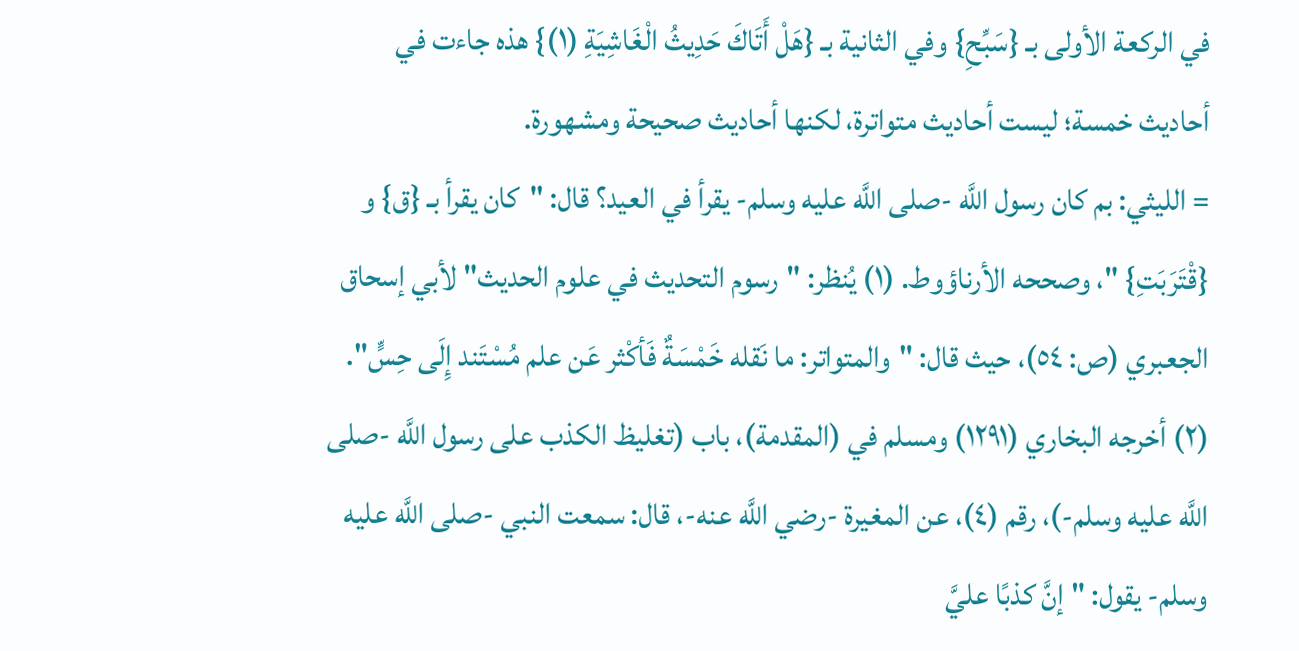في الركعة الأولى بـ {سَبِّحِ} وفي الثانية بـ {هَلْ أَتَاكَ حَدِيثُ الْغَاشِيَةِ (١)} هذه جاءت في أحاديث خمسة؛ ليست أحاديث متواترة، لكنها أحاديث صحيحة ومشهورة.
= الليثي: بم كان رسول اللَّه -صلى اللَّه عليه وسلم- يقرأ في العيد؟ قال: "كان يقرأ بـ {ق} و {قْتَرَبَتِ} "، وصححه الأرناؤوط. (١) يُنظر: "رسوم التحديث في علوم الحديث" لأبي إسحاق الجعبري (ص: ٥٤)، حيث قال: "والمتواتر: ما نَقله خَمْسَةٌ فَأكْثر عَن علم مُسْتَند إِلَى حِسٍّ". (٢) أخرجه البخاري (١٢٩١) ومسلم في (المقدمة)، باب (تغليظ الكذب على رسول اللَّه -صلى اللَّه عليه وسلم-)، رقم (٤)، عن المغيرة -رضي اللَّه عنه-، قال: سمعت النبي -صلى اللَّه عليه وسلم- يقول: "إنَّ كذبًا عليَّ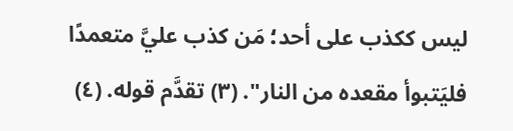ليس ككذب على أحد؛ مَن كذب عليَّ متعمدًا فليَتبوأ مقعده من النار". (٣) تقدَّم قوله. (٤)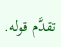تقدَّم قوله.